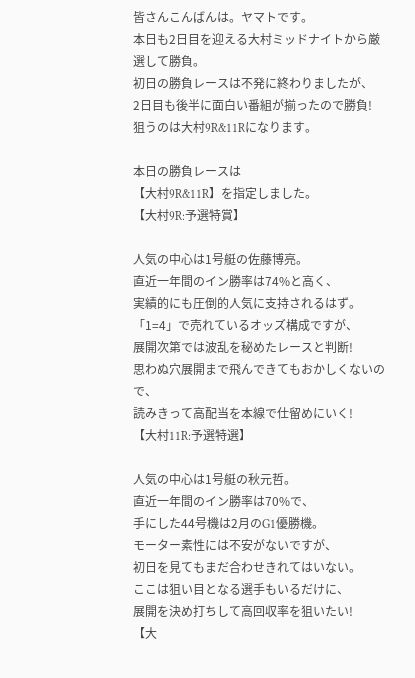皆さんこんばんは。ヤマトです。
本日も2日目を迎える大村ミッドナイトから厳選して勝負。
初日の勝負レースは不発に終わりましたが、
2日目も後半に面白い番組が揃ったので勝負!
狙うのは大村9R&11Rになります。

本日の勝負レースは
【大村9R&11R】を指定しました。
【大村9R:予選特賞】

人気の中心は1号艇の佐藤博亮。
直近一年間のイン勝率は74%と高く、
実績的にも圧倒的人気に支持されるはず。
「1=4」で売れているオッズ構成ですが、
展開次第では波乱を秘めたレースと判断!
思わぬ穴展開まで飛んできてもおかしくないので、
読みきって高配当を本線で仕留めにいく!
【大村11R:予選特選】

人気の中心は1号艇の秋元哲。
直近一年間のイン勝率は70%で、
手にした44号機は2月のG1優勝機。
モーター素性には不安がないですが、
初日を見てもまだ合わせきれてはいない。
ここは狙い目となる選手もいるだけに、
展開を決め打ちして高回収率を狙いたい!
【大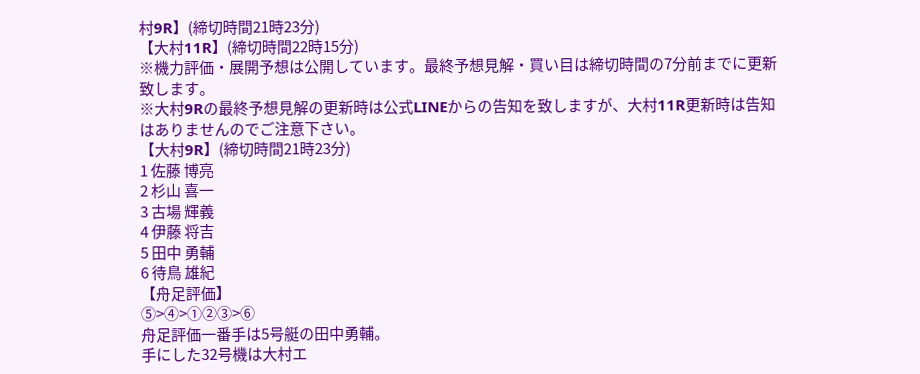村9R】(締切時間21時23分)
【大村11R】(締切時間22時15分)
※機力評価・展開予想は公開しています。最終予想見解・買い目は締切時間の7分前までに更新致します。
※大村9Rの最終予想見解の更新時は公式LINEからの告知を致しますが、大村11R更新時は告知はありませんのでご注意下さい。
【大村9R】(締切時間21時23分)
1 佐藤 博亮
2 杉山 喜一
3 古場 輝義
4 伊藤 将吉
5 田中 勇輔
6 待鳥 雄紀
【舟足評価】
⑤>④>①②③>⑥
舟足評価一番手は5号艇の田中勇輔。
手にした32号機は大村エ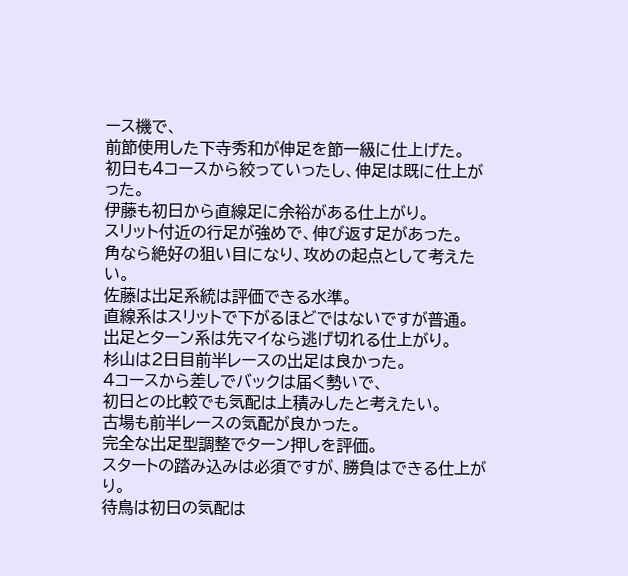ース機で、
前節使用した下寺秀和が伸足を節一級に仕上げた。
初日も4コースから絞っていったし、伸足は既に仕上がった。
伊藤も初日から直線足に余裕がある仕上がり。
スリット付近の行足が強めで、伸び返す足があった。
角なら絶好の狙い目になり、攻めの起点として考えたい。
佐藤は出足系統は評価できる水準。
直線系はスリットで下がるほどではないですが普通。
出足とターン系は先マイなら逃げ切れる仕上がり。
杉山は2日目前半レースの出足は良かった。
4コースから差しでバックは届く勢いで、
初日との比較でも気配は上積みしたと考えたい。
古場も前半レースの気配が良かった。
完全な出足型調整でターン押しを評価。
スタートの踏み込みは必須ですが、勝負はできる仕上がり。
待鳥は初日の気配は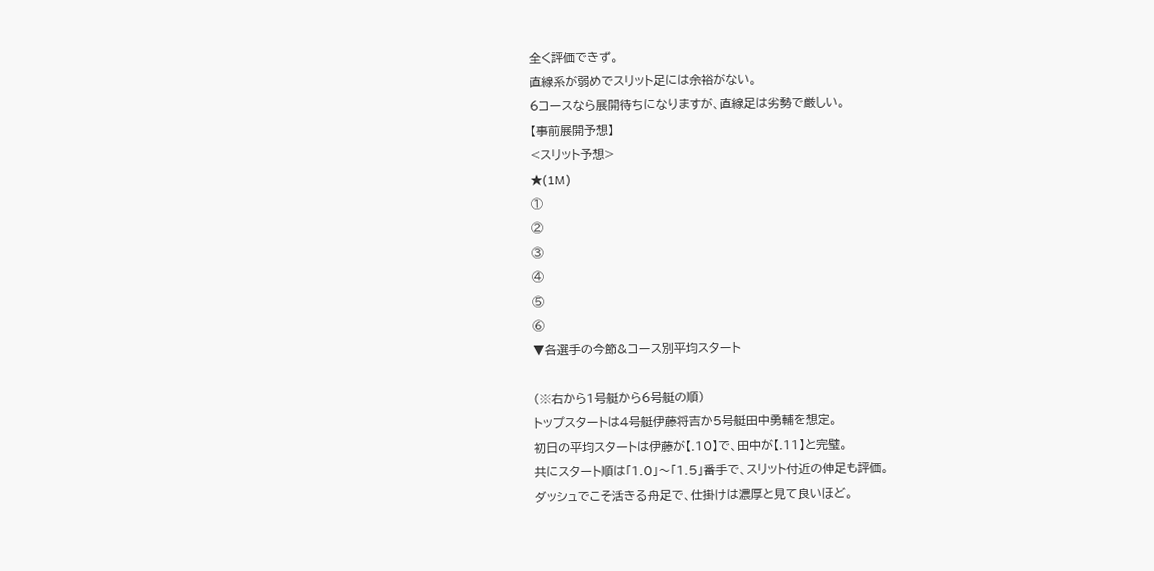全く評価できず。
直線系が弱めでスリット足には余裕がない。
6コースなら展開待ちになりますが、直線足は劣勢で厳しい。
【事前展開予想】
<スリット予想>
★(1M)
①
②
③
④
⑤
⑥
▼各選手の今節&コース別平均スタート

(※右から1号艇から6号艇の順)
トップスタートは4号艇伊藤将吉か5号艇田中勇輔を想定。
初日の平均スタートは伊藤が【.10】で、田中が【.11】と完璧。
共にスタート順は「1.0」〜「1.5」番手で、スリット付近の伸足も評価。
ダッシュでこそ活きる舟足で、仕掛けは濃厚と見て良いほど。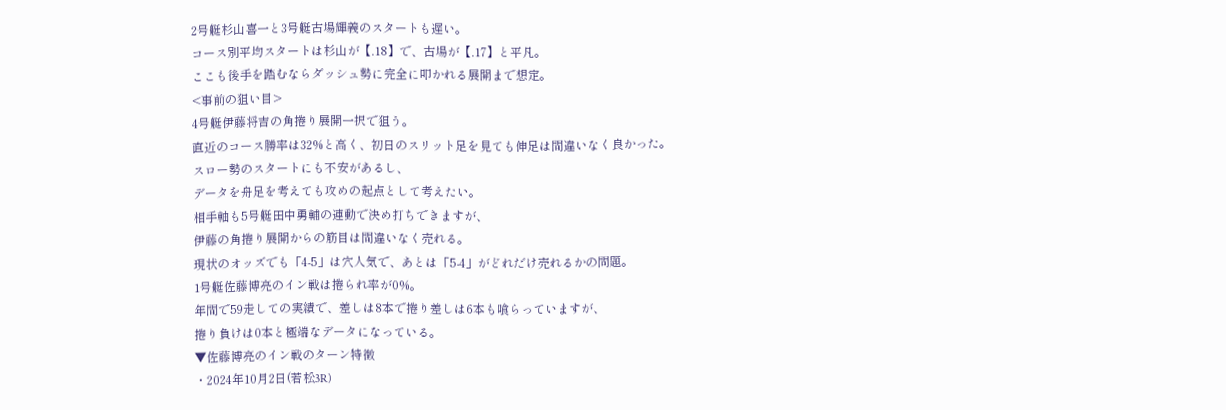2号艇杉山喜一と3号艇古場輝義のスタートも遅い。
コース別平均スタートは杉山が【.18】で、古場が【.17】と平凡。
ここも後手を踏むならダッシュ勢に完全に叩かれる展開まで想定。
<事前の狙い目>
4号艇伊藤将吉の角捲り展開一択で狙う。
直近のコース勝率は32%と高く、初日のスリット足を見ても伸足は間違いなく良かった。
スロー勢のスタートにも不安があるし、
データを舟足を考えても攻めの起点として考えたい。
相手軸も5号艇田中勇輔の連動で決め打ちできますが、
伊藤の角捲り展開からの筋目は間違いなく売れる。
現状のオッズでも「4-5」は穴人気で、あとは「5-4」がどれだけ売れるかの問題。
1号艇佐藤博亮のイン戦は捲られ率が0%。
年間で59走しての実績で、差しは8本で捲り差しは6本も喰らっていますが、
捲り負けは0本と極端なデータになっている。
▼佐藤博亮のイン戦のターン特徴
・2024年10月2日(若松3R)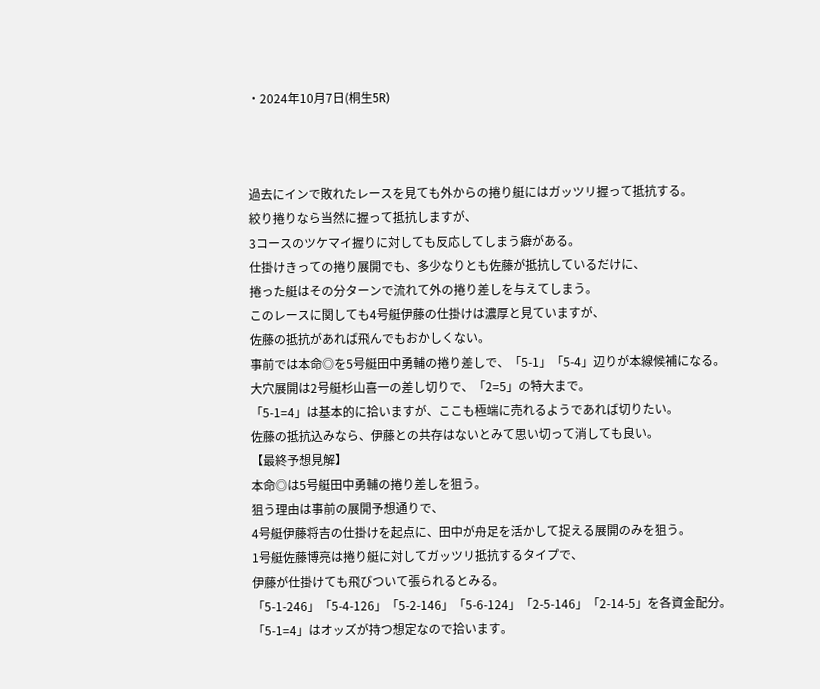・2024年10月7日(桐生5R)



過去にインで敗れたレースを見ても外からの捲り艇にはガッツリ握って抵抗する。
絞り捲りなら当然に握って抵抗しますが、
3コースのツケマイ握りに対しても反応してしまう癖がある。
仕掛けきっての捲り展開でも、多少なりとも佐藤が抵抗しているだけに、
捲った艇はその分ターンで流れて外の捲り差しを与えてしまう。
このレースに関しても4号艇伊藤の仕掛けは濃厚と見ていますが、
佐藤の抵抗があれば飛んでもおかしくない。
事前では本命◎を5号艇田中勇輔の捲り差しで、「5-1」「5-4」辺りが本線候補になる。
大穴展開は2号艇杉山喜一の差し切りで、「2=5」の特大まで。
「5-1=4」は基本的に拾いますが、ここも極端に売れるようであれば切りたい。
佐藤の抵抗込みなら、伊藤との共存はないとみて思い切って消しても良い。
【最終予想見解】
本命◎は5号艇田中勇輔の捲り差しを狙う。
狙う理由は事前の展開予想通りで、
4号艇伊藤将吉の仕掛けを起点に、田中が舟足を活かして捉える展開のみを狙う。
1号艇佐藤博亮は捲り艇に対してガッツリ抵抗するタイプで、
伊藤が仕掛けても飛びついて張られるとみる。
「5-1-246」「5-4-126」「5-2-146」「5-6-124」「2-5-146」「2-14-5」を各資金配分。
「5-1=4」はオッズが持つ想定なので拾います。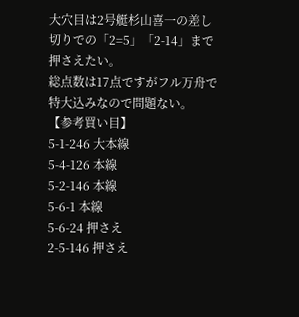大穴目は2号艇杉山喜一の差し切りでの「2=5」「2-14」まで押さえたい。
総点数は17点ですがフル万舟で特大込みなので問題ない。
【参考買い目】
5-1-246 大本線
5-4-126 本線
5-2-146 本線
5-6-1 本線
5-6-24 押さえ
2-5-146 押さえ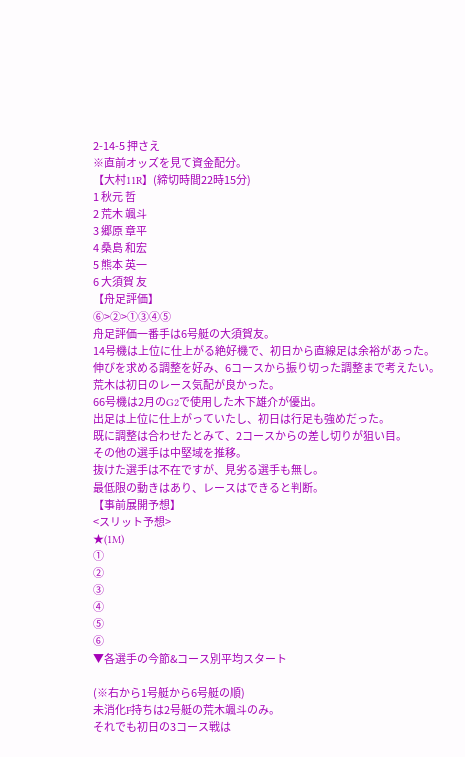2-14-5 押さえ
※直前オッズを見て資金配分。
【大村11R】(締切時間22時15分)
1 秋元 哲
2 荒木 颯斗
3 郷原 章平
4 桑島 和宏
5 熊本 英一
6 大須賀 友
【舟足評価】
⑥>②>①③④⑤
舟足評価一番手は6号艇の大須賀友。
14号機は上位に仕上がる絶好機で、初日から直線足は余裕があった。
伸びを求める調整を好み、6コースから振り切った調整まで考えたい。
荒木は初日のレース気配が良かった。
66号機は2月のG2で使用した木下雄介が優出。
出足は上位に仕上がっていたし、初日は行足も強めだった。
既に調整は合わせたとみて、2コースからの差し切りが狙い目。
その他の選手は中堅域を推移。
抜けた選手は不在ですが、見劣る選手も無し。
最低限の動きはあり、レースはできると判断。
【事前展開予想】
<スリット予想>
★(1M)
①
②
③
④
⑤
⑥
▼各選手の今節&コース別平均スタート

(※右から1号艇から6号艇の順)
未消化F持ちは2号艇の荒木颯斗のみ。
それでも初日の3コース戦は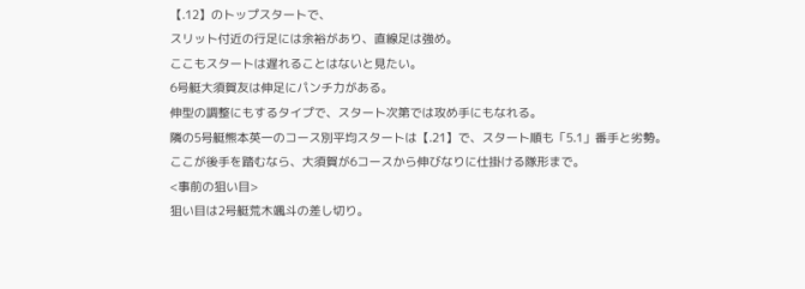【.12】のトップスタートで、
スリット付近の行足には余裕があり、直線足は強め。
ここもスタートは遅れることはないと見たい。
6号艇大須賀友は伸足にパンチ力がある。
伸型の調整にもするタイプで、スタート次第では攻め手にもなれる。
隣の5号艇熊本英一のコース別平均スタートは【.21】で、スタート順も「5.1」番手と劣勢。
ここが後手を踏むなら、大須賀が6コースから伸びなりに仕掛ける隊形まで。
<事前の狙い目>
狙い目は2号艇荒木颯斗の差し切り。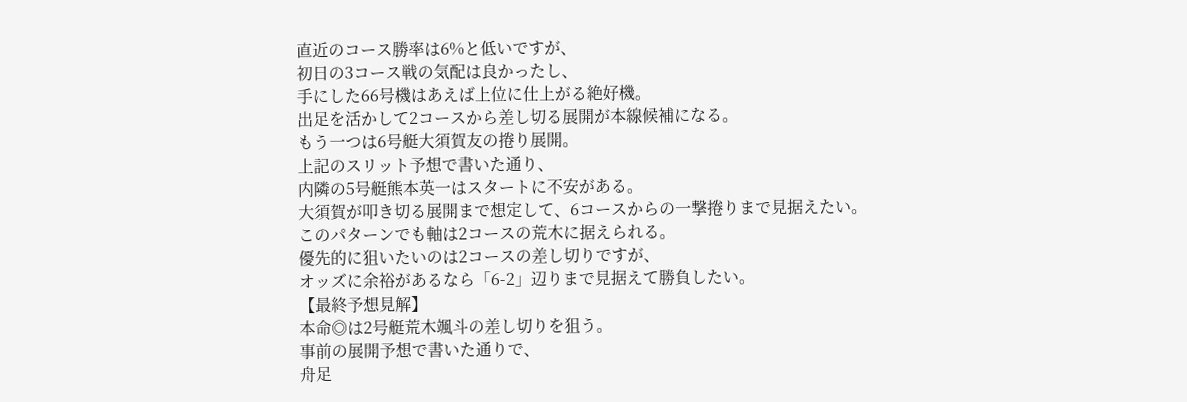直近のコース勝率は6%と低いですが、
初日の3コース戦の気配は良かったし、
手にした66号機はあえば上位に仕上がる絶好機。
出足を活かして2コースから差し切る展開が本線候補になる。
もう一つは6号艇大須賀友の捲り展開。
上記のスリット予想で書いた通り、
内隣の5号艇熊本英一はスタートに不安がある。
大須賀が叩き切る展開まで想定して、6コースからの一撃捲りまで見据えたい。
このパターンでも軸は2コースの荒木に据えられる。
優先的に狙いたいのは2コースの差し切りですが、
オッズに余裕があるなら「6-2」辺りまで見据えて勝負したい。
【最終予想見解】
本命◎は2号艇荒木颯斗の差し切りを狙う。
事前の展開予想で書いた通りで、
舟足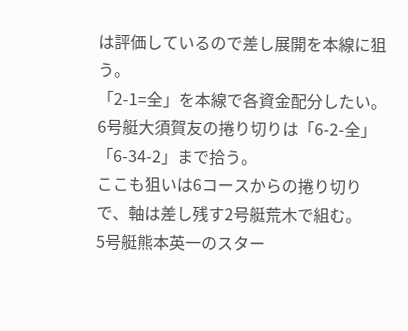は評価しているので差し展開を本線に狙う。
「2-1=全」を本線で各資金配分したい。
6号艇大須賀友の捲り切りは「6-2-全」「6-34-2」まで拾う。
ここも狙いは6コースからの捲り切りで、軸は差し残す2号艇荒木で組む。
5号艇熊本英一のスター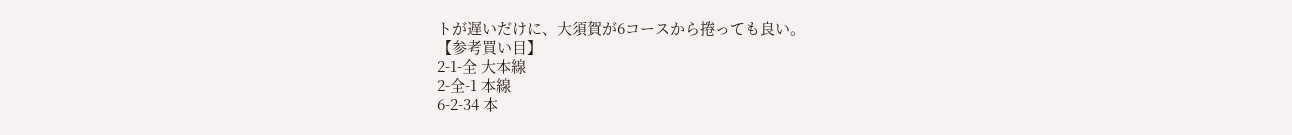トが遅いだけに、大須賀が6コースから捲っても良い。
【参考買い目】
2-1-全 大本線
2-全-1 本線
6-2-34 本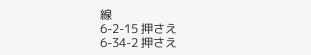線
6-2-15 押さえ
6-34-2 押さえ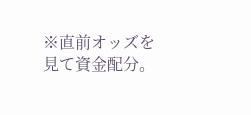※直前オッズを見て資金配分。